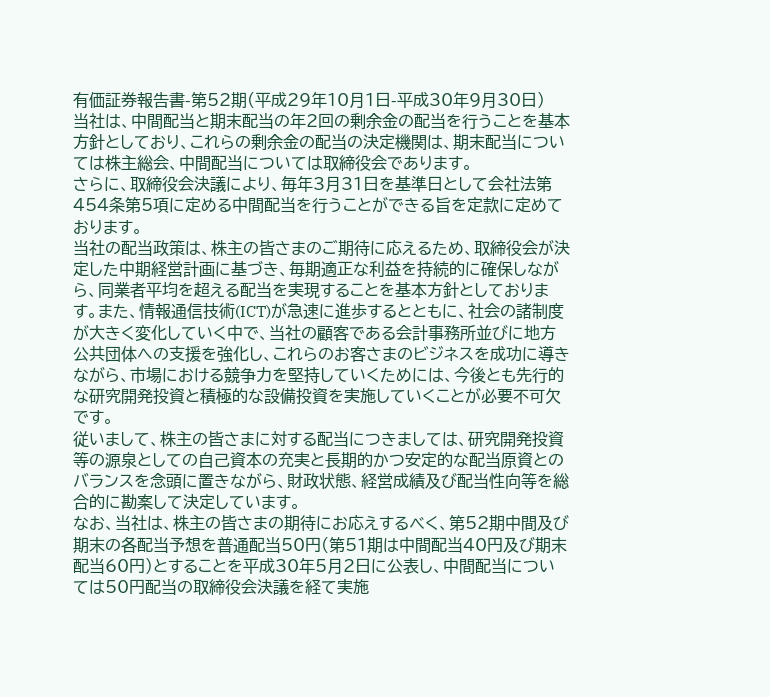有価証券報告書-第52期(平成29年10月1日-平成30年9月30日)
当社は、中間配当と期末配当の年2回の剰余金の配当を行うことを基本方針としており、これらの剰余金の配当の決定機関は、期末配当については株主総会、中間配当については取締役会であります。
さらに、取締役会決議により、毎年3月31日を基準日として会社法第454条第5項に定める中間配当を行うことができる旨を定款に定めております。
当社の配当政策は、株主の皆さまのご期待に応えるため、取締役会が決定した中期経営計画に基づき、毎期適正な利益を持続的に確保しながら、同業者平均を超える配当を実現することを基本方針としております。また、情報通信技術(ICT)が急速に進歩するとともに、社会の諸制度が大きく変化していく中で、当社の顧客である会計事務所並びに地方公共団体への支援を強化し、これらのお客さまのビジネスを成功に導きながら、市場における競争力を堅持していくためには、今後とも先行的な研究開発投資と積極的な設備投資を実施していくことが必要不可欠です。
従いまして、株主の皆さまに対する配当につきましては、研究開発投資等の源泉としての自己資本の充実と長期的かつ安定的な配当原資とのバランスを念頭に置きながら、財政状態、経営成績及び配当性向等を総合的に勘案して決定しています。
なお、当社は、株主の皆さまの期待にお応えするべく、第52期中間及び期末の各配当予想を普通配当50円(第51期は中間配当40円及び期末配当60円)とすることを平成30年5月2日に公表し、中間配当については50円配当の取締役会決議を経て実施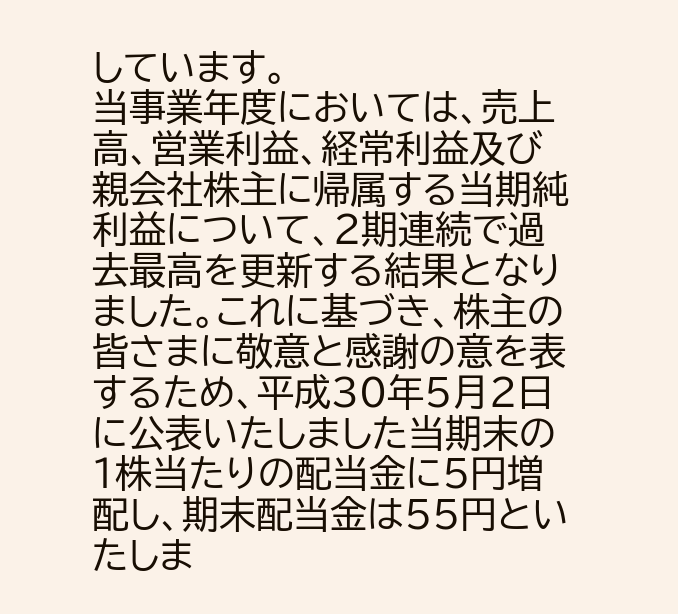しています。
当事業年度においては、売上高、営業利益、経常利益及び親会社株主に帰属する当期純利益について、2期連続で過去最高を更新する結果となりました。これに基づき、株主の皆さまに敬意と感謝の意を表するため、平成30年5月2日に公表いたしました当期末の1株当たりの配当金に5円増配し、期末配当金は55円といたしま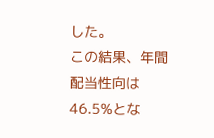した。
この結果、年間配当性向は46.5%とな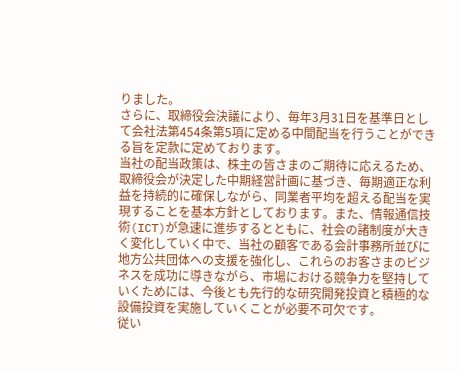りました。
さらに、取締役会決議により、毎年3月31日を基準日として会社法第454条第5項に定める中間配当を行うことができる旨を定款に定めております。
当社の配当政策は、株主の皆さまのご期待に応えるため、取締役会が決定した中期経営計画に基づき、毎期適正な利益を持続的に確保しながら、同業者平均を超える配当を実現することを基本方針としております。また、情報通信技術(ICT)が急速に進歩するとともに、社会の諸制度が大きく変化していく中で、当社の顧客である会計事務所並びに地方公共団体への支援を強化し、これらのお客さまのビジネスを成功に導きながら、市場における競争力を堅持していくためには、今後とも先行的な研究開発投資と積極的な設備投資を実施していくことが必要不可欠です。
従い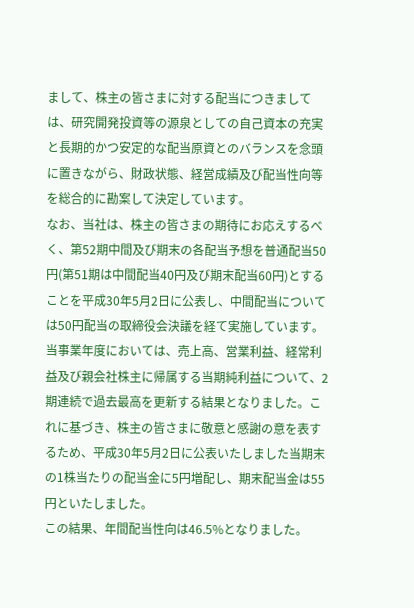まして、株主の皆さまに対する配当につきましては、研究開発投資等の源泉としての自己資本の充実と長期的かつ安定的な配当原資とのバランスを念頭に置きながら、財政状態、経営成績及び配当性向等を総合的に勘案して決定しています。
なお、当社は、株主の皆さまの期待にお応えするべく、第52期中間及び期末の各配当予想を普通配当50円(第51期は中間配当40円及び期末配当60円)とすることを平成30年5月2日に公表し、中間配当については50円配当の取締役会決議を経て実施しています。
当事業年度においては、売上高、営業利益、経常利益及び親会社株主に帰属する当期純利益について、2期連続で過去最高を更新する結果となりました。これに基づき、株主の皆さまに敬意と感謝の意を表するため、平成30年5月2日に公表いたしました当期末の1株当たりの配当金に5円増配し、期末配当金は55円といたしました。
この結果、年間配当性向は46.5%となりました。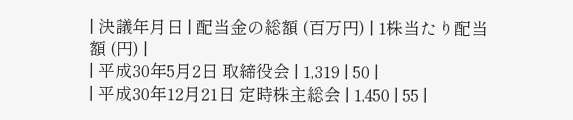| 決議年月日 | 配当金の総額 (百万円) | 1株当たり配当額 (円) |
| 平成30年5月2日 取締役会 | 1,319 | 50 |
| 平成30年12月21日 定時株主総会 | 1,450 | 55 |